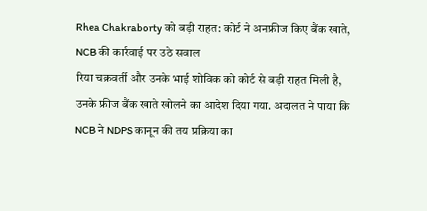Rhea Chakraborty को बड़ी राहत: कोर्ट ने अनफ्रीज किए बैंक खाते, NCB की कार्रवाई पर उठे सवाल
रिया चक्रवर्ती और उनके भाई शोविक को कोर्ट से बड़ी राहत मिली है, उनके फ्रीज बैंक खाते खोलने का आदेश दिया गया. अदालत ने पाया कि NCB ने NDPS कानून की तय प्रक्रिया का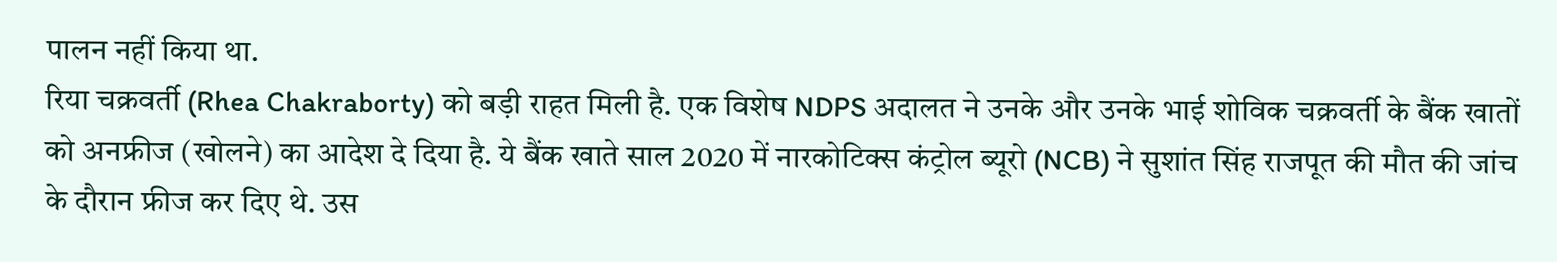पालन नहीं किया था.
रिया चक्रवर्ती (Rhea Chakraborty) को बड़ी राहत मिली है. एक विशेष NDPS अदालत ने उनके और उनके भाई शोविक चक्रवर्ती के बैंक खातों को अनफ्रीज (खोलने) का आदेश दे दिया है. ये बैंक खाते साल 2020 में नारकोटिक्स कंट्रोल ब्यूरो (NCB) ने सुशांत सिंह राजपूत की मौत की जांच के दौरान फ्रीज कर दिए थे. उस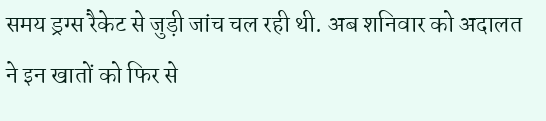समय ड्रग्स रैकेट से जुड़ी जांच चल रही थी. अब शनिवार को अदालत ने इन खातों को फिर से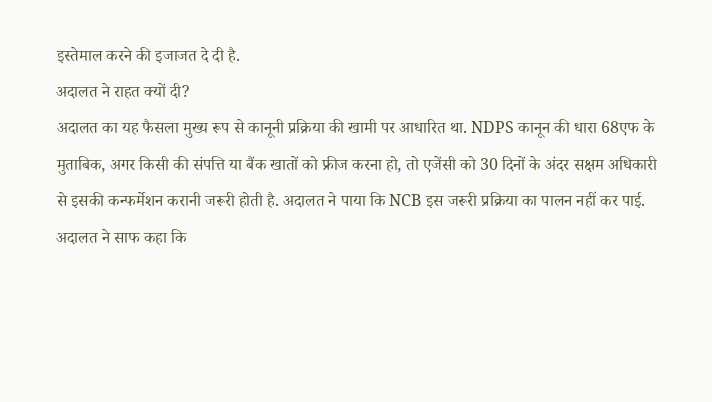इस्तेमाल करने की इजाजत दे दी है.
अदालत ने राहत क्यों दी?
अदालत का यह फैसला मुख्य रूप से कानूनी प्रक्रिया की खामी पर आधारित था. NDPS कानून की धारा 68एफ के मुताबिक, अगर किसी की संपत्ति या बैंक खातों को फ्रीज करना हो, तो एजेंसी को 30 दिनों के अंदर सक्षम अधिकारी से इसकी कन्फर्मेशन करानी जरूरी होती है. अदालत ने पाया कि NCB इस जरूरी प्रक्रिया का पालन नहीं कर पाई. अदालत ने साफ कहा कि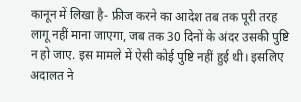कानून में लिखा है- फ्रीज करने का आदेश तब तक पूरी तरह लागू नहीं माना जाएगा, जब तक 30 दिनों के अंदर उसकी पुष्टि न हो जाए. इस मामले में ऐसी कोई पुष्टि नहीं हुई थी। इसलिए अदालत ने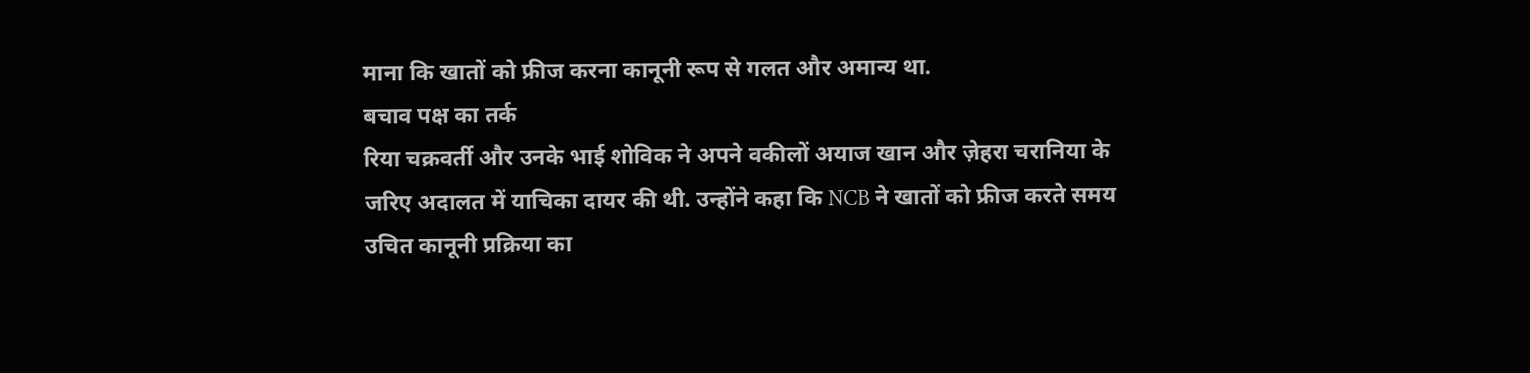माना कि खातों को फ्रीज करना कानूनी रूप से गलत और अमान्य था.
बचाव पक्ष का तर्क
रिया चक्रवर्ती और उनके भाई शोविक ने अपने वकीलों अयाज खान और ज़ेहरा चरानिया के जरिए अदालत में याचिका दायर की थी. उन्होंने कहा कि NCB ने खातों को फ्रीज करते समय उचित कानूनी प्रक्रिया का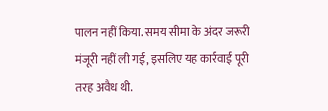पालन नहीं किया. समय सीमा के अंदर जरूरी मंजूरी नहीं ली गई, इसलिए यह कार्रवाई पूरी तरह अवैध थी.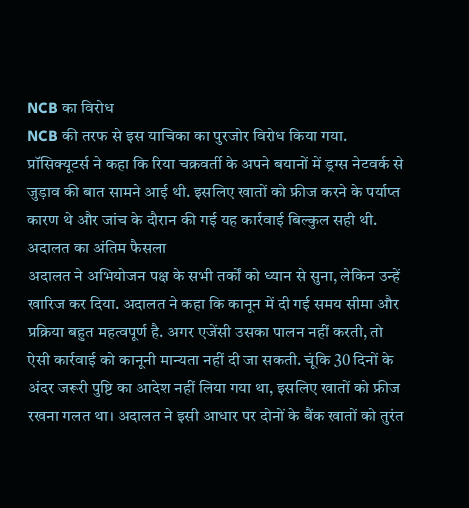NCB का विरोध
NCB की तरफ से इस याचिका का पुरजोर विरोध किया गया. प्रॉसिक्यूटर्स ने कहा कि रिया चक्रवर्ती के अपने बयानों में ड्रग्स नेटवर्क से जुड़ाव की बात सामने आई थी. इसलिए खातों को फ्रीज करने के पर्याप्त कारण थे और जांच के दौरान की गई यह कार्रवाई बिल्कुल सही थी.
अदालत का अंतिम फैसला
अदालत ने अभियोजन पक्ष के सभी तर्कों को ध्यान से सुना, लेकिन उन्हें खारिज कर दिया. अदालत ने कहा कि कानून में दी गई समय सीमा और प्रक्रिया बहुत महत्वपूर्ण है. अगर एजेंसी उसका पालन नहीं करती, तो ऐसी कार्रवाई को कानूनी मान्यता नहीं दी जा सकती. चूंकि 30 दिनों के अंदर जरूरी पुष्टि का आदेश नहीं लिया गया था, इसलिए खातों को फ्रीज रखना गलत था। अदालत ने इसी आधार पर दोनों के बैंक खातों को तुरंत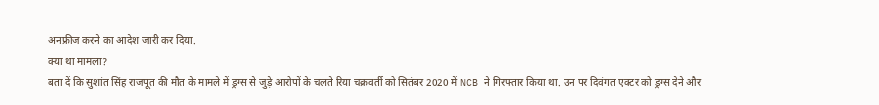अनफ्रीज करने का आदेश जारी कर दिया.
क्या था मामला?
बता दें कि सुशांत सिंह राजपूत की मौत के मामले में ड्रग्स से जुड़े आरोपों के चलते रिया चक्रवर्ती को सितंबर 2020 में NCB ने गिरफ्तार किया था. उन पर दिवंगत एक्टर को ड्रग्स देने और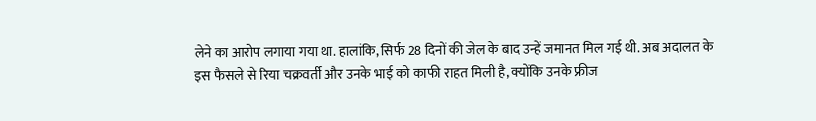लेने का आरोप लगाया गया था. हालांकि, सिर्फ 28 दिनों की जेल के बाद उन्हें जमानत मिल गई थी. अब अदालत के इस फैसले से रिया चक्रवर्ती और उनके भाई को काफी राहत मिली है, क्योंकि उनके फ्रीज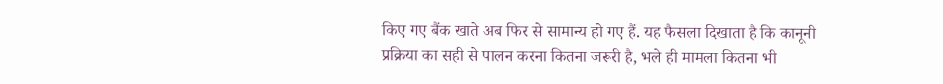किए गए बैंक खाते अब फिर से सामान्य हो गए हैं. यह फैसला दिखाता है कि कानूनी प्रक्रिया का सही से पालन करना कितना जरूरी है, भले ही मामला कितना भी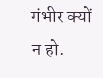गंभीर क्यों न हो.